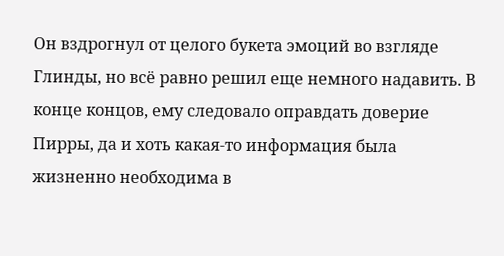Он вздрогнул от целого букета эмоций во взгляде Глинды, но всё равно решил еще немного надавить. В конце концов, ему следовало оправдать доверие Пирры, да и хоть какая-то информация была жизненно необходима в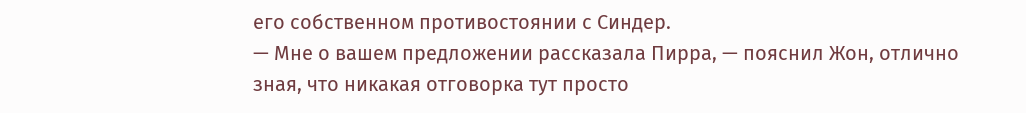его собственном противостоянии с Синдер.
— Мне о вашем предложении рассказала Пирра, — пояснил Жон, отлично зная, что никакая отговорка тут просто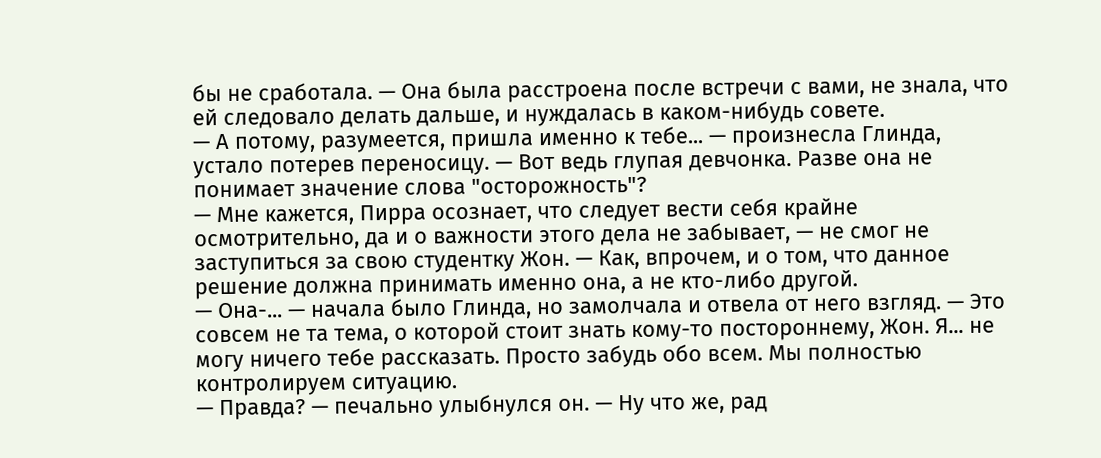бы не сработала. — Она была расстроена после встречи с вами, не знала, что ей следовало делать дальше, и нуждалась в каком-нибудь совете.
— А потому, разумеется, пришла именно к тебе... — произнесла Глинда, устало потерев переносицу. — Вот ведь глупая девчонка. Разве она не понимает значение слова "осторожность"?
— Мне кажется, Пирра осознает, что следует вести себя крайне осмотрительно, да и о важности этого дела не забывает, — не смог не заступиться за свою студентку Жон. — Как, впрочем, и о том, что данное решение должна принимать именно она, а не кто-либо другой.
— Она-... — начала было Глинда, но замолчала и отвела от него взгляд. — Это совсем не та тема, о которой стоит знать кому-то постороннему, Жон. Я... не могу ничего тебе рассказать. Просто забудь обо всем. Мы полностью контролируем ситуацию.
— Правда? — печально улыбнулся он. — Ну что же, рад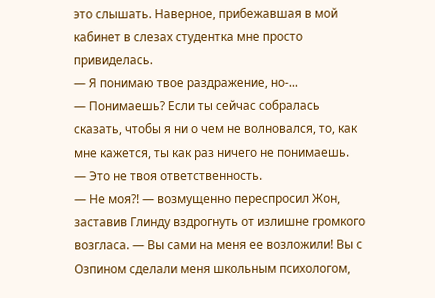это слышать. Наверное, прибежавшая в мой кабинет в слезах студентка мне просто привиделась.
— Я понимаю твое раздражение, но-...
— Понимаешь? Если ты сейчас собралась сказать, чтобы я ни о чем не волновался, то, как мне кажется, ты как раз ничего не понимаешь.
— Это не твоя ответственность.
— Не моя?! — возмущенно переспросил Жон, заставив Глинду вздрогнуть от излишне громкого возгласа. — Вы сами на меня ее возложили! Вы с Озпином сделали меня школьным психологом,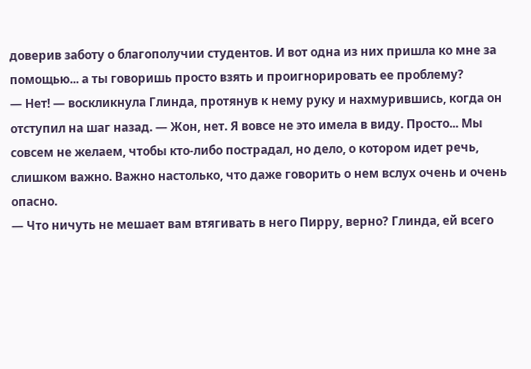доверив заботу о благополучии студентов. И вот одна из них пришла ко мне за помощью... а ты говоришь просто взять и проигнорировать ее проблему?
— Нет! — воскликнула Глинда, протянув к нему руку и нахмурившись, когда он отступил на шаг назад. — Жон, нет. Я вовсе не это имела в виду. Просто... Мы совсем не желаем, чтобы кто-либо пострадал, но дело, о котором идет речь, слишком важно. Важно настолько, что даже говорить о нем вслух очень и очень опасно.
— Что ничуть не мешает вам втягивать в него Пирру, верно? Глинда, ей всего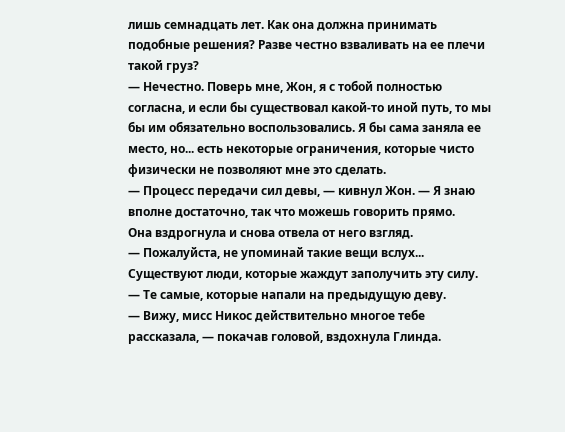лишь семнадцать лет. Как она должна принимать подобные решения? Разве честно взваливать на ее плечи такой груз?
— Нечестно. Поверь мне, Жон, я с тобой полностью согласна, и если бы существовал какой-то иной путь, то мы бы им обязательно воспользовались. Я бы сама заняла ее место, но... есть некоторые ограничения, которые чисто физически не позволяют мне это сделать.
— Процесс передачи сил девы, — кивнул Жон. — Я знаю вполне достаточно, так что можешь говорить прямо.
Она вздрогнула и снова отвела от него взгляд.
— Пожалуйста, не упоминай такие вещи вслух... Существуют люди, которые жаждут заполучить эту силу.
— Те самые, которые напали на предыдущую деву.
— Вижу, мисс Никос действительно многое тебе рассказала, — покачав головой, вздохнула Глинда.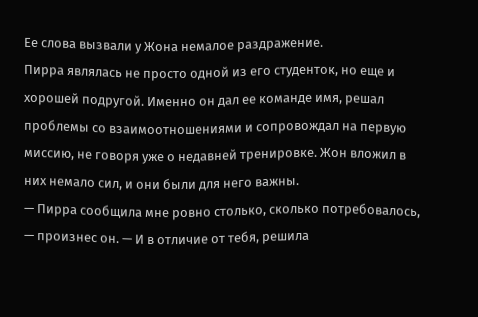Ее слова вызвали у Жона немалое раздражение.
Пирра являлась не просто одной из его студенток, но еще и хорошей подругой. Именно он дал ее команде имя, решал проблемы со взаимоотношениями и сопровождал на первую миссию, не говоря уже о недавней тренировке. Жон вложил в них немало сил, и они были для него важны.
— Пирра сообщила мне ровно столько, сколько потребовалось, — произнес он. — И в отличие от тебя, решила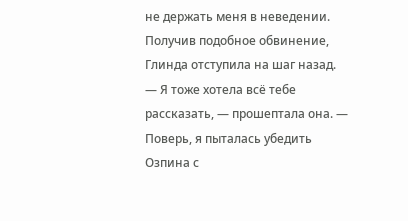не держать меня в неведении.
Получив подобное обвинение, Глинда отступила на шаг назад.
— Я тоже хотела всё тебе рассказать, — прошептала она. — Поверь, я пыталась убедить Озпина с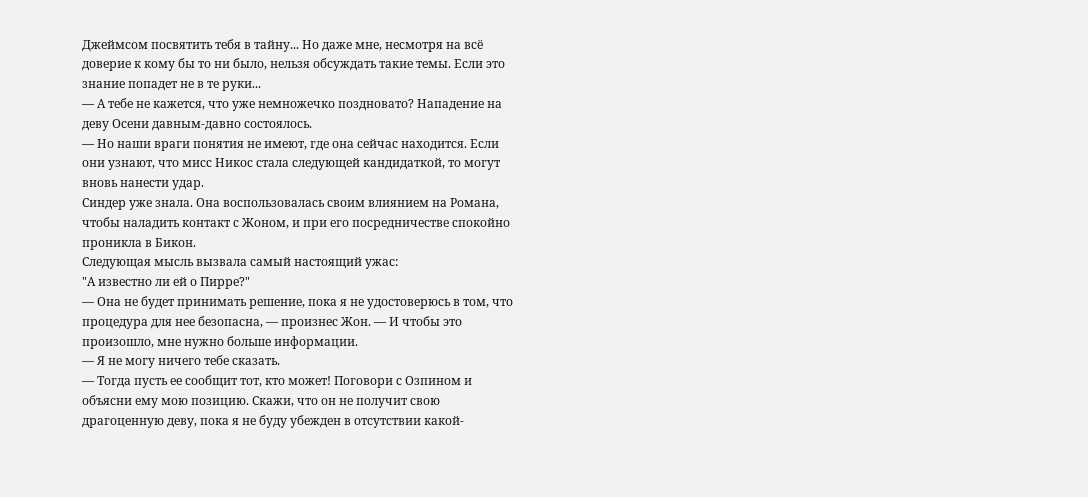Джеймсом посвятить тебя в тайну... Но даже мне, несмотря на всё доверие к кому бы то ни было, нельзя обсуждать такие темы. Если это знание попадет не в те руки...
— А тебе не кажется, что уже немножечко поздновато? Нападение на деву Осени давным-давно состоялось.
— Но наши враги понятия не имеют, где она сейчас находится. Если они узнают, что мисс Никос стала следующей кандидаткой, то могут вновь нанести удар.
Синдер уже знала. Она воспользовалась своим влиянием на Романа, чтобы наладить контакт с Жоном, и при его посредничестве спокойно проникла в Бикон.
Следующая мысль вызвала самый настоящий ужас:
"А известно ли ей о Пирре?"
— Она не будет принимать решение, пока я не удостоверюсь в том, что процедура для нее безопасна, — произнес Жон. — И чтобы это произошло, мне нужно больше информации.
— Я не могу ничего тебе сказать.
— Тогда пусть ее сообщит тот, кто может! Поговори с Озпином и объясни ему мою позицию. Скажи, что он не получит свою драгоценную деву, пока я не буду убежден в отсутствии какой-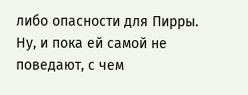либо опасности для Пирры. Ну, и пока ей самой не поведают, с чем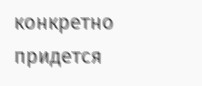конкретно придется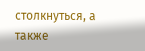столкнуться, а также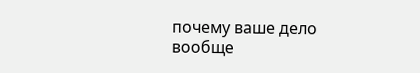почему ваше дело вообще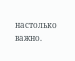настолько важно.